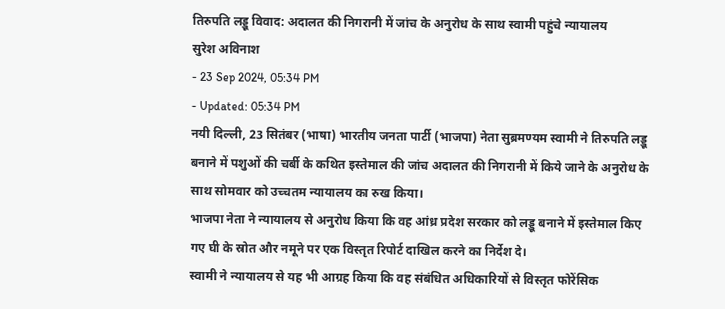तिरुपति लड्डू विवाद: अदालत की निगरानी में जांच के अनुरोध के साथ स्वामी पहुंचे न्यायालय
सुरेश अविनाश
- 23 Sep 2024, 05:34 PM
- Updated: 05:34 PM
नयी दिल्ली, 23 सितंबर (भाषा) भारतीय जनता पार्टी (भाजपा) नेता सुब्रमण्यम स्वामी ने तिरुपति लड्डू बनाने में पशुओं की चर्बी के कथित इस्तेमाल की जांच अदालत की निगरानी में किये जाने के अनुरोध के साथ सोमवार को उच्चतम न्यायालय का रुख किया।
भाजपा नेता ने न्यायालय से अनुरोध किया कि वह आंध्र प्रदेश सरकार को लड्डू बनाने में इस्तेमाल किए गए घी के स्रोत और नमूने पर एक विस्तृत रिपोर्ट दाखिल करने का निर्देश दे।
स्वामी ने न्यायालय से यह भी आग्रह किया कि वह संबंधित अधिकारियों से विस्तृत फोरेंसिक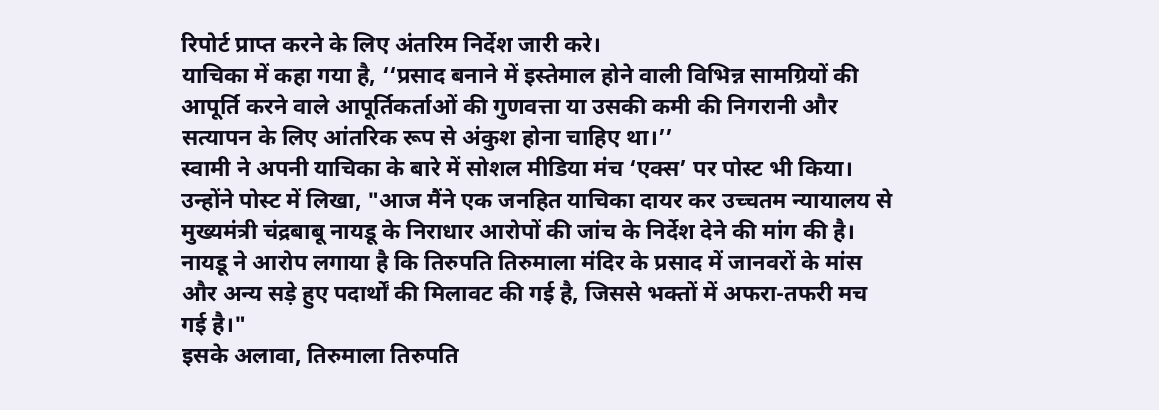रिपोर्ट प्राप्त करने के लिए अंतरिम निर्देश जारी करे।
याचिका में कहा गया है, ‘‘प्रसाद बनाने में इस्तेमाल होने वाली विभिन्न सामग्रियों की आपूर्ति करने वाले आपूर्तिकर्ताओं की गुणवत्ता या उसकी कमी की निगरानी और सत्यापन के लिए आंतरिक रूप से अंकुश होना चाहिए था।’’
स्वामी ने अपनी याचिका के बारे में सोशल मीडिया मंच ‘एक्स’ पर पोस्ट भी किया।
उन्होंने पोस्ट में लिखा, "आज मैंने एक जनहित याचिका दायर कर उच्चतम न्यायालय से मुख्यमंत्री चंद्रबाबू नायडू के निराधार आरोपों की जांच के निर्देश देने की मांग की है। नायडू ने आरोप लगाया है कि तिरुपति तिरुमाला मंदिर के प्रसाद में जानवरों के मांस और अन्य सड़े हुए पदार्थों की मिलावट की गई है, जिससे भक्तों में अफरा-तफरी मच गई है।"
इसके अलावा, तिरुमाला तिरुपति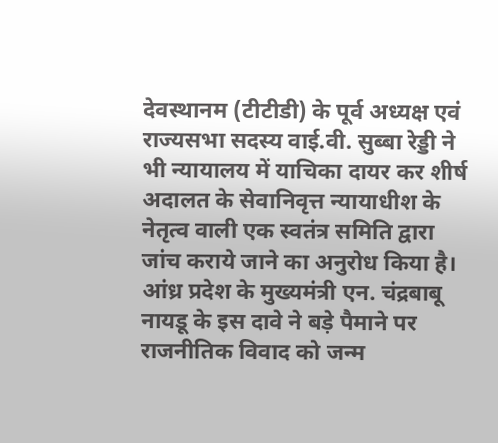देवस्थानम (टीटीडी) के पूर्व अध्यक्ष एवं राज्यसभा सदस्य वाई.वी. सुब्बा रेड्डी ने भी न्यायालय में याचिका दायर कर शीर्ष अदालत के सेवानिवृत्त न्यायाधीश के नेतृत्व वाली एक स्वतंत्र समिति द्वारा जांच कराये जाने का अनुरोध किया है।
आंध्र प्रदेश के मुख्यमंत्री एन. चंद्रबाबू नायडू के इस दावे ने बड़े पैमाने पर राजनीतिक विवाद को जन्म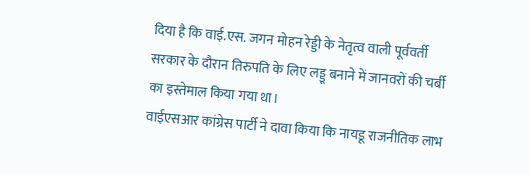दिया है कि वाई.एस. जगन मोहन रेड्डी के नेतृत्व वाली पूर्ववर्ती सरकार के दौरान तिरुपति के लिए लड्डू बनाने में जानवरों की चर्बी का इस्तेमाल किया गया था।
वाईएसआर कांग्रेस पार्टी ने दावा किया कि नायडू राजनीतिक लाभ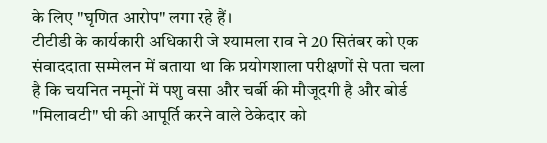के लिए "घृणित आरोप" लगा रहे हैं।
टीटीडी के कार्यकारी अधिकारी जे श्यामला राव ने 20 सितंबर को एक संवाददाता सम्मेलन में बताया था कि प्रयोगशाला परीक्षणों से पता चला है कि चयनित नमूनों में पशु वसा और चर्बी की मौजूदगी है और बोर्ड "मिलावटी" घी की आपूर्ति करने वाले ठेकेदार को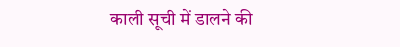काली सूची में डालने की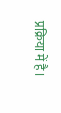प्रक्रिया में है।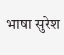भाषा सुरेश